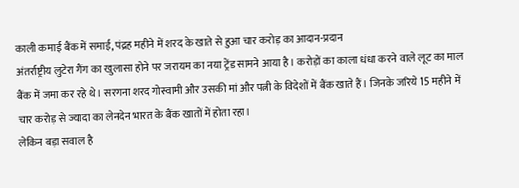काली कमाई बैंक में समाई, पंद्रह महीने में शरद के खाते से हुआ चार करोड़ का आदान-प्रदान
अंतर्राष्ट्रीय लुटेरा गैंग का खुलासा होने पर जरायम का नया ट्रेंड सामने आया है। करोड़ों का काला धंधा करने वाले लूट का माल बैंक में जमा कर रहे थे। सरगना शरद गोस्वामी और उसकी मां और पत्नी के विदेशों में बैंक खाते हैं। जिनके जरिये 15 महीने में चार करोड़ से ज्यादा का लेनदेन भारत के बैंक खातों में होता रहा।
लेकिन बड़ा सवाल है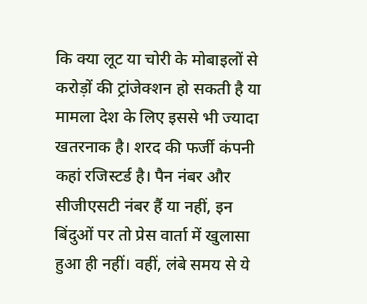कि क्या लूट या चोरी के मोबाइलों से करोड़ों की ट्रांजेक्शन हो सकती है या मामला देश के लिए इससे भी ज्यादा खतरनाक है। शरद की फर्जी कंपनी कहां रजिस्टर्ड है। पैन नंबर और सीजीएसटी नंबर हैं या नहीं, इन बिंदुओं पर तो प्रेस वार्ता में खुलासा हुआ ही नहीं। वहीं, लंबे समय से ये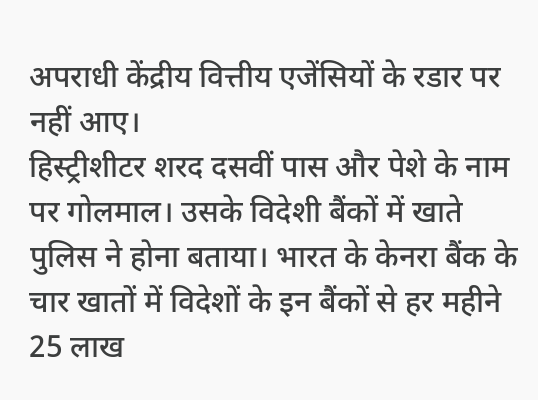अपराधी केंद्रीय वित्तीय एजेंसियों के रडार पर नहीं आए।
हिस्ट्रीशीटर शरद दसवीं पास और पेशे के नाम पर गोलमाल। उसके विदेशी बैंकों में खाते पुलिस ने होना बताया। भारत के केनरा बैंक के चार खातों में विदेशों के इन बैंकों से हर महीने 25 लाख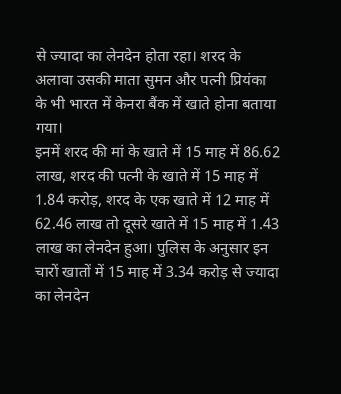से ज्यादा का लेनदेन होता रहा। शरद के अलावा उसकी माता सुमन और पत्नी प्रियंका के भी भारत में केनरा बैंक में खाते होना बताया गया।
इनमें शरद की मां के खाते में 15 माह में 86.62 लाख, शरद की पत्नी के खाते में 15 माह में 1.84 करोड़, शरद के एक खाते में 12 माह में 62.46 लाख तो दूसरे खाते में 15 माह में 1.43 लाख का लेनदेन हुआ। पुलिस के अनुसार इन चारों खातों में 15 माह में 3.34 करोड़ से ज्यादा का लेनदेन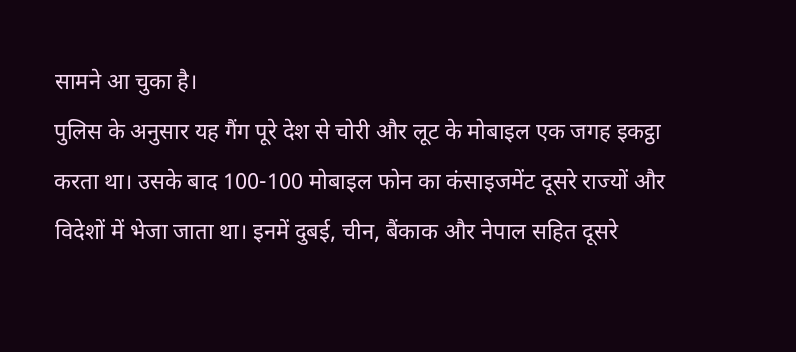सामने आ चुका है।
पुलिस के अनुसार यह गैंग पूरे देश से चोरी और लूट के मोबाइल एक जगह इकट्ठा करता था। उसके बाद 100-100 मोबाइल फोन का कंसाइजमेंट दूसरे राज्यों और विदेशों में भेजा जाता था। इनमें दुबई, चीन, बैंकाक और नेपाल सहित दूसरे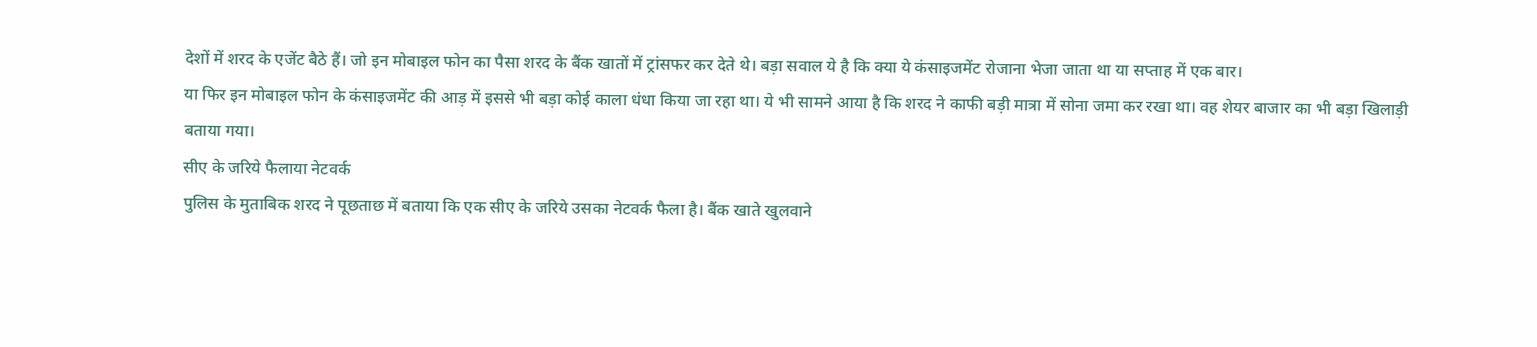देशों में शरद के एजेंट बैठे हैं। जो इन मोबाइल फोन का पैसा शरद के बैंक खातों में ट्रांसफर कर देते थे। बड़ा सवाल ये है कि क्या ये कंसाइजमेंट रोजाना भेजा जाता था या सप्ताह में एक बार।
या फिर इन मोबाइल फोन के कंसाइजमेंट की आड़ में इससे भी बड़ा कोई काला धंधा किया जा रहा था। ये भी सामने आया है कि शरद ने काफी बड़ी मात्रा में सोना जमा कर रखा था। वह शेयर बाजार का भी बड़ा खिलाड़ी बताया गया।
सीए के जरिये फैलाया नेटवर्क
पुलिस के मुताबिक शरद ने पूछताछ में बताया कि एक सीए के जरिये उसका नेटवर्क फैला है। बैंक खाते खुलवाने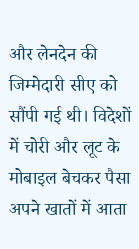और लेनदेन की जिम्मेदारी सीए को सौंपी गई थी। विदेशों में चोरी और लूट के मोबाइल बेचकर पैसा अपने खातों में आता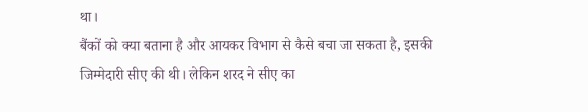था।
बैंकों को क्या बताना है और आयकर विभाग से कैसे बचा जा सकता है, इसकी जिम्मेदारी सीए की थी। लेकिन शरद ने सीए का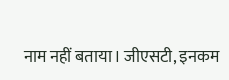नाम नहीं बताया। जीएसटी, इनकम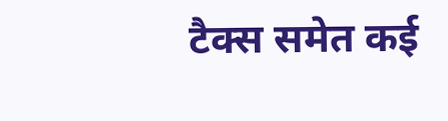टैक्स समेत कई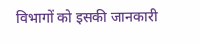विभागों को इसकी जानकारी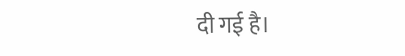दी गई है।